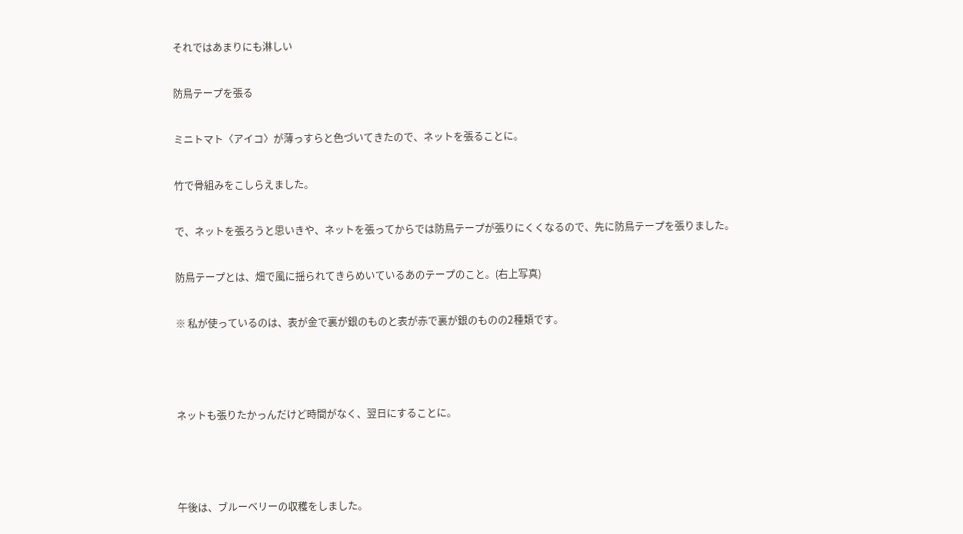それではあまりにも淋しい

防鳥テープを張る

ミニトマト〈アイコ〉が薄っすらと色づいてきたので、ネットを張ることに。

竹で骨組みをこしらえました。

で、ネットを張ろうと思いきや、ネットを張ってからでは防鳥テープが張りにくくなるので、先に防鳥テープを張りました。

防鳥テープとは、畑で風に揺られてきらめいているあのテープのこと。(右上写真)

※ 私が使っているのは、表が金で裏が銀のものと表が赤で裏が銀のものの2種類です。



ネットも張りたかっんだけど時間がなく、翌日にすることに。



午後は、ブルーベリーの収穫をしました。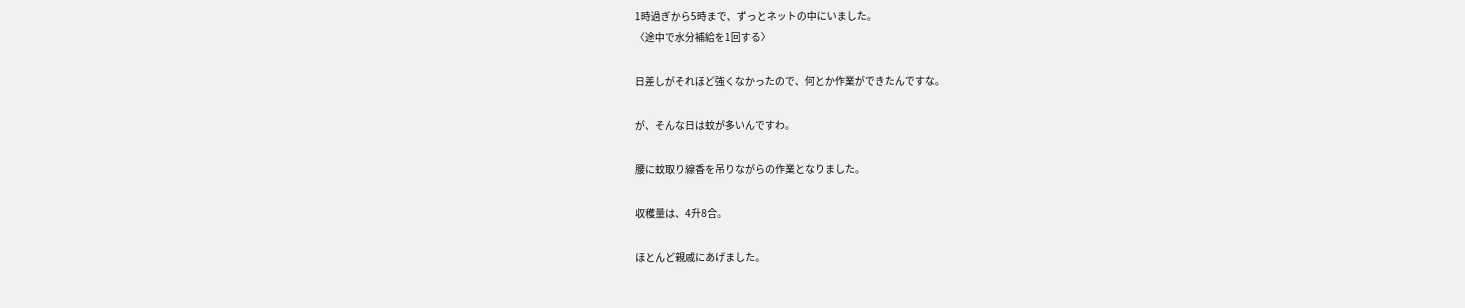1時過ぎから5時まで、ずっとネットの中にいました。
〈途中で水分補給を1回する〉

日差しがそれほど強くなかったので、何とか作業ができたんですな。

が、そんな日は蚊が多いんですわ。

腰に蚊取り線香を吊りながらの作業となりました。

収穫量は、4升8合。

ほとんど親戚にあげました。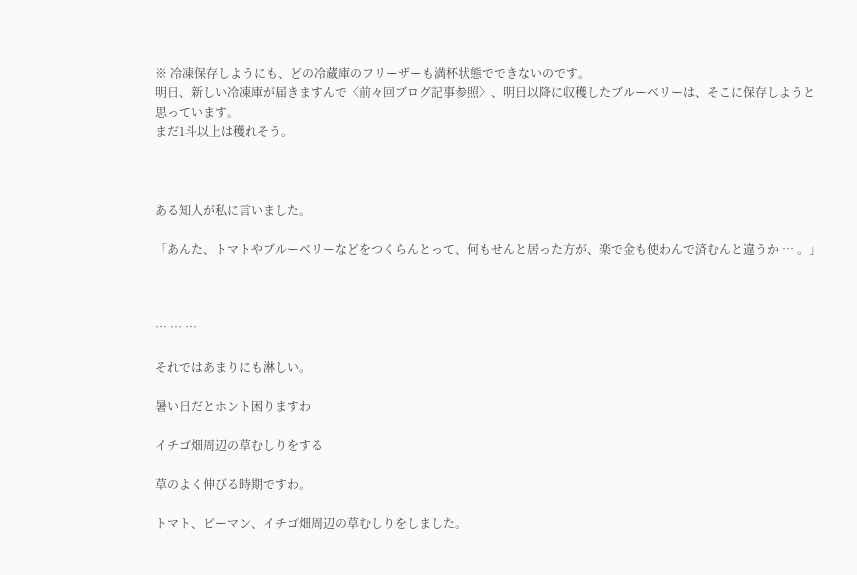※ 冷凍保存しようにも、どの冷蔵庫のフリーザーも満杯状態でできないのです。
明日、新しい冷凍庫が届きますんで〈前々回ブログ記事参照〉、明日以降に収穫したブルーベリーは、そこに保存しようと思っています。
まだ1斗以上は穫れそう。



ある知人が私に言いました。

「あんた、トマトやブルーベリーなどをつくらんとって、何もせんと居った方が、楽で金も使わんで済むんと違うか … 。」



… … …

それではあまりにも淋しい。

暑い日だとホント困りますわ

イチゴ畑周辺の草むしりをする

草のよく伸びる時期ですわ。

トマト、ピーマン、イチゴ畑周辺の草むしりをしました。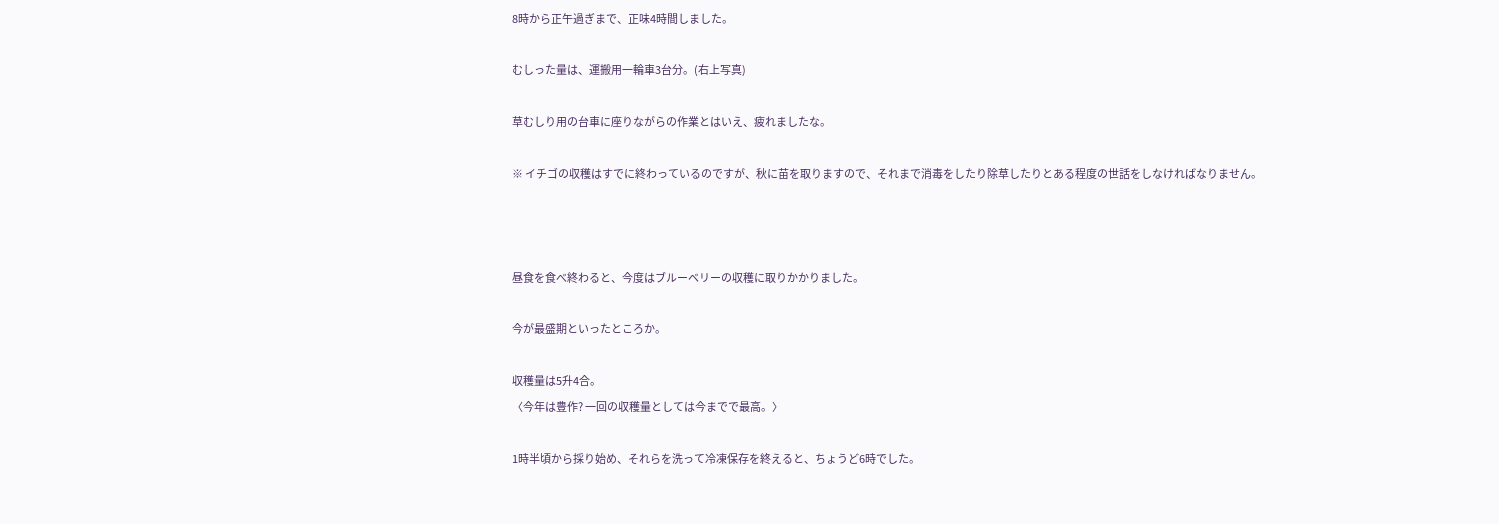8時から正午過ぎまで、正味4時間しました。

むしった量は、運搬用一輪車3台分。(右上写真)

草むしり用の台車に座りながらの作業とはいえ、疲れましたな。

※ イチゴの収穫はすでに終わっているのですが、秋に苗を取りますので、それまで消毒をしたり除草したりとある程度の世話をしなければなりません。



昼食を食べ終わると、今度はブルーベリーの収穫に取りかかりました。

今が最盛期といったところか。

収穫量は5升4合。
〈今年は豊作? 一回の収穫量としては今までで最高。〉

1時半頃から採り始め、それらを洗って冷凍保存を終えると、ちょうど6時でした。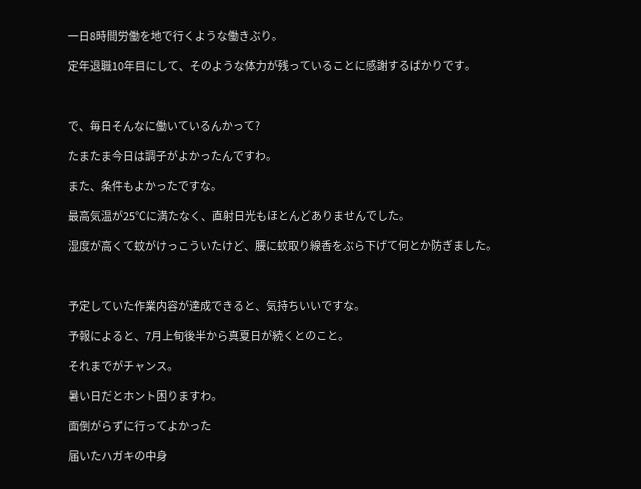一日8時間労働を地で行くような働きぶり。

定年退職10年目にして、そのような体力が残っていることに感謝するばかりです。



で、毎日そんなに働いているんかって?

たまたま今日は調子がよかったんですわ。

また、条件もよかったですな。

最高気温が25℃に満たなく、直射日光もほとんどありませんでした。

湿度が高くて蚊がけっこういたけど、腰に蚊取り線香をぶら下げて何とか防ぎました。



予定していた作業内容が達成できると、気持ちいいですな。

予報によると、7月上旬後半から真夏日が続くとのこと。

それまでがチャンス。

暑い日だとホント困りますわ。

面倒がらずに行ってよかった

届いたハガキの中身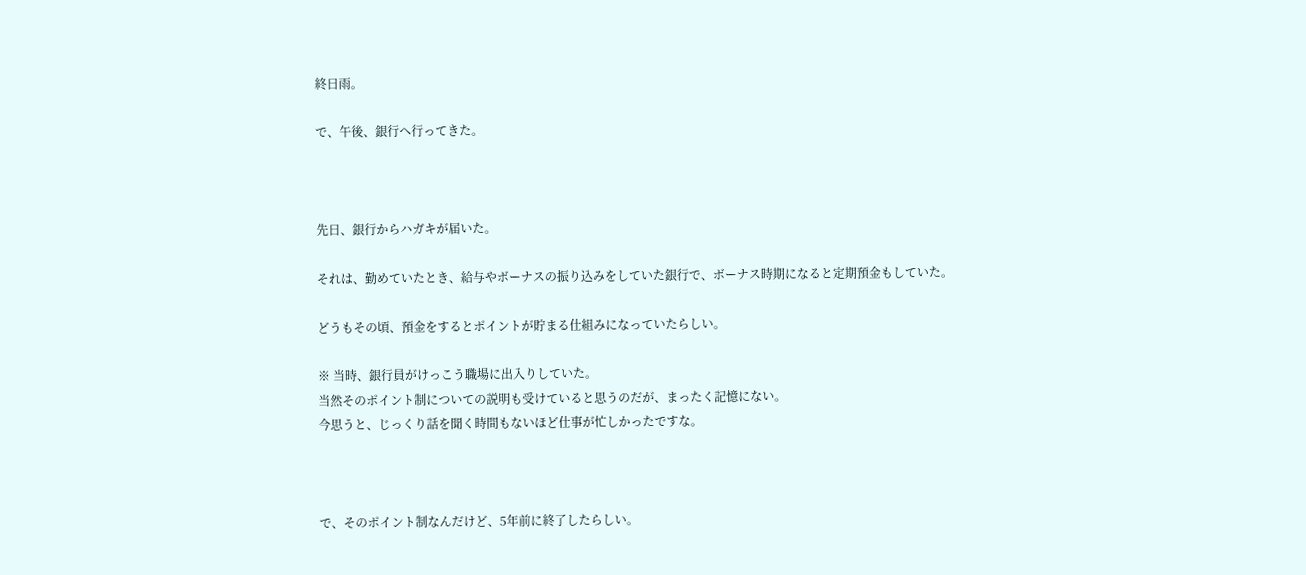終日雨。

で、午後、銀行へ行ってきた。



先日、銀行からハガキが届いた。

それは、勤めていたとき、給与やボーナスの振り込みをしていた銀行で、ボーナス時期になると定期預金もしていた。

どうもその頃、預金をするとポイントが貯まる仕組みになっていたらしい。

※ 当時、銀行員がけっこう職場に出入りしていた。
当然そのポイント制についての説明も受けていると思うのだが、まったく記憶にない。
今思うと、じっくり話を聞く時間もないほど仕事が忙しかったですな。



で、そのポイント制なんだけど、5年前に終了したらしい。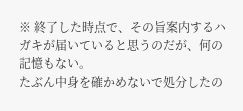※ 終了した時点で、その旨案内するハガキが届いていると思うのだが、何の記憶もない。
たぶん中身を確かめないで処分したの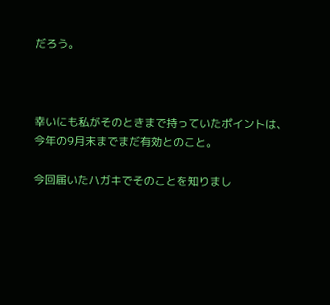だろう。



幸いにも私がそのときまで持っていたポイントは、今年の9月末までまだ有効とのこと。

今回届いたハガキでそのことを知りまし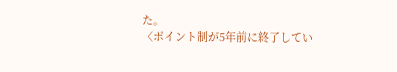た。
〈ポイント制が5年前に終了してい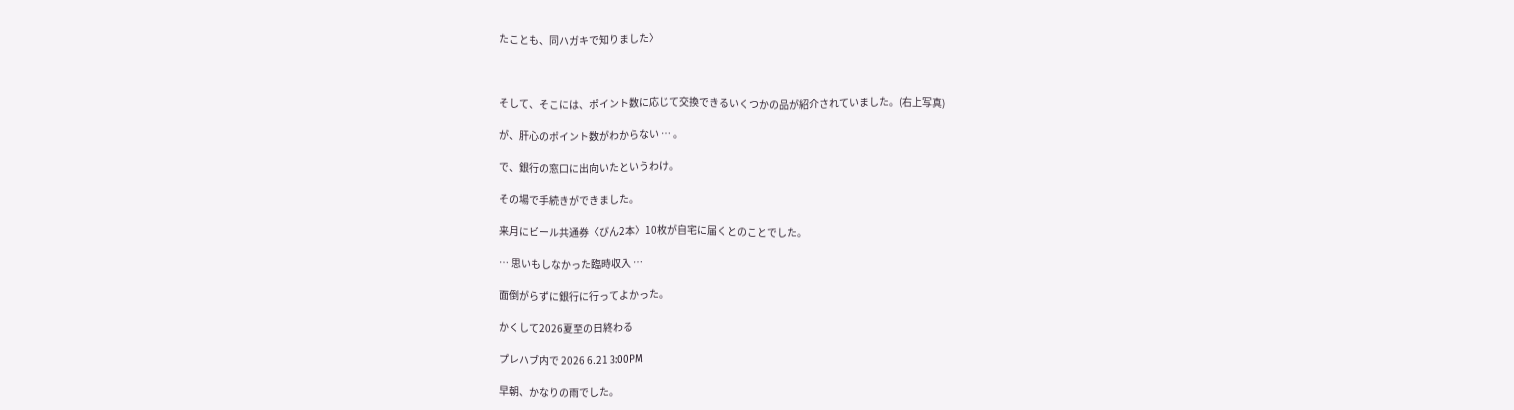たことも、同ハガキで知りました〉



そして、そこには、ポイント数に応じて交換できるいくつかの品が紹介されていました。(右上写真)

が、肝心のポイント数がわからない … 。

で、銀行の窓口に出向いたというわけ。

その場で手続きができました。

来月にビール共通券〈びん2本〉10枚が自宅に届くとのことでした。

… 思いもしなかった臨時収入 …

面倒がらずに銀行に行ってよかった。

かくして2026夏至の日終わる

プレハブ内で 2026 6.21 3:00PM

早朝、かなりの雨でした。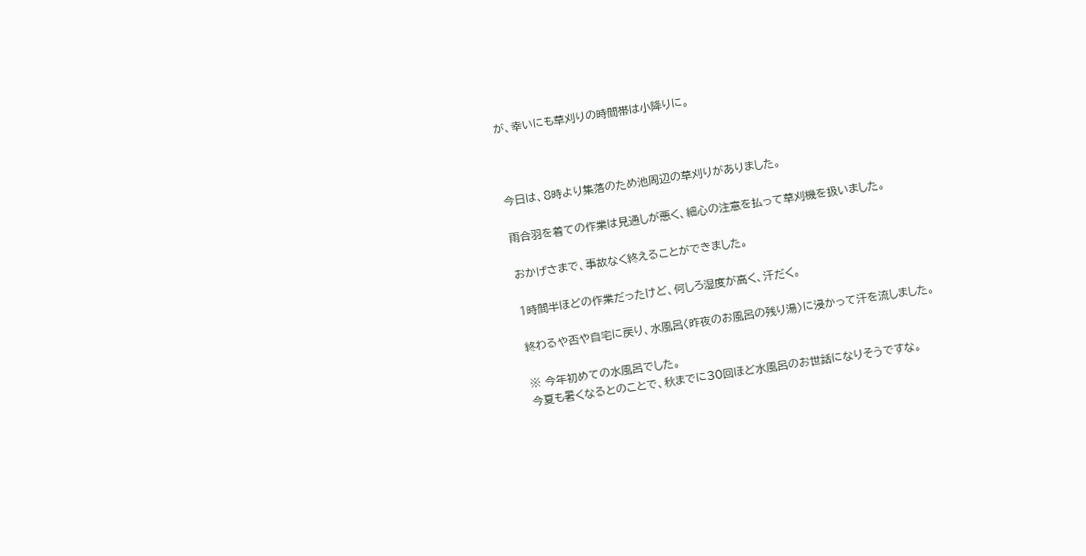が、幸いにも草刈りの時間帯は小降りに。



今日は、8時より集落のため池周辺の草刈りがありました。

雨合羽を着ての作業は見通しが悪く、細心の注意を払って草刈機を扱いました。

おかげさまで、事故なく終えることができました。

1時間半ほどの作業だったけど、何しろ湿度が高く、汗だく。

終わるや否や自宅に戻り、水風呂〈昨夜のお風呂の残り湯〉に浸かって汗を流しました。

※ 今年初めての水風呂でした。
今夏も暑くなるとのことで、秋までに30回ほど水風呂のお世話になりそうですな。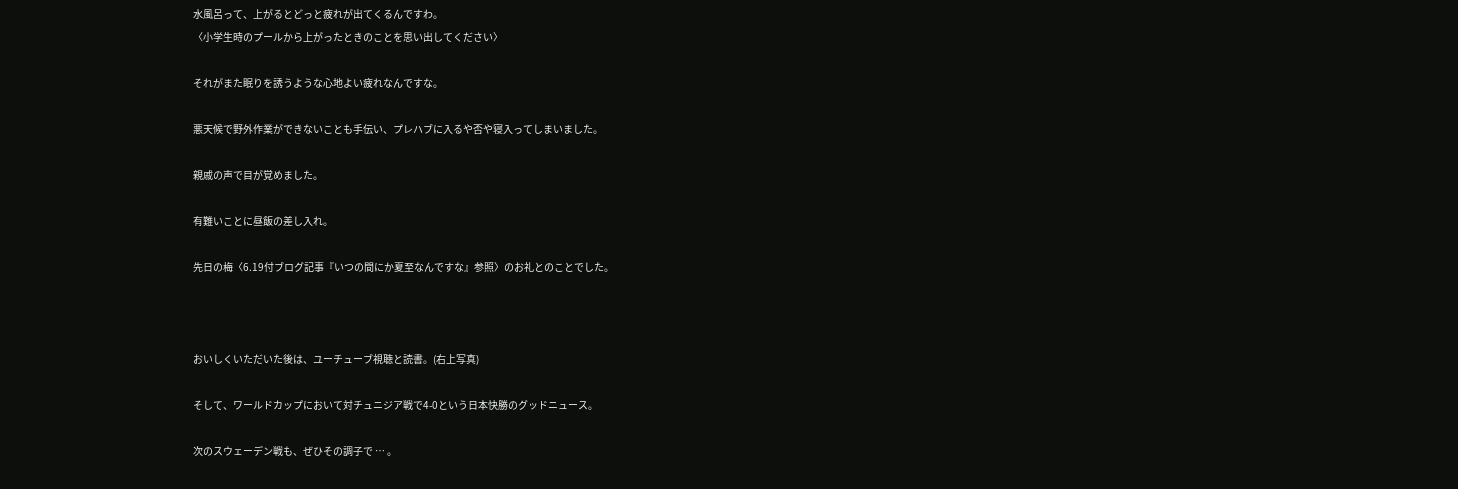水風呂って、上がるとどっと疲れが出てくるんですわ。
〈小学生時のプールから上がったときのことを思い出してください〉

それがまた眠りを誘うような心地よい疲れなんですな。

悪天候で野外作業ができないことも手伝い、プレハブに入るや否や寝入ってしまいました。

親戚の声で目が覚めました。

有難いことに昼飯の差し入れ。

先日の梅〈6.19付ブログ記事『いつの間にか夏至なんですな』参照〉のお礼とのことでした。



おいしくいただいた後は、ユーチューブ視聴と読書。(右上写真)

そして、ワールドカップにおいて対チュニジア戦で4-0という日本快勝のグッドニュース。

次のスウェーデン戦も、ぜひその調子で … 。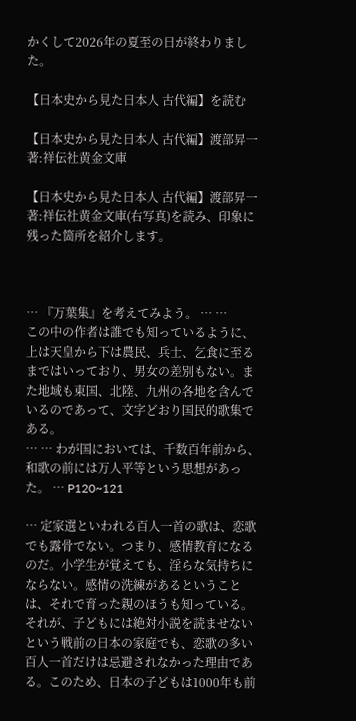かくして2026年の夏至の日が終わりました。

【日本史から見た日本人 古代編】を読む

【日本史から見た日本人 古代編】渡部昇一著:祥伝社黄金文庫

【日本史から見た日本人 古代編】渡部昇一著:祥伝社黄金文庫(右写真)を読み、印象に残った箇所を紹介します。



… 『万葉集』を考えてみよう。 … …
この中の作者は誰でも知っているように、上は天皇から下は農民、兵士、乞食に至るまではいっており、男女の差別もない。また地域も東国、北陸、九州の各地を含んでいるのであって、文字どおり国民的歌集である。
… … わが国においては、千数百年前から、和歌の前には万人平等という思想があった。 … P120~121

… 定家選といわれる百人一首の歌は、恋歌でも露骨でない。つまり、感情教育になるのだ。小学生が覚えても、淫らな気持ちにならない。感情の洗練があるということは、それで育った親のほうも知っている。
それが、子どもには絶対小説を読ませないという戦前の日本の家庭でも、恋歌の多い百人一首だけは忌避されなかった理由である。このため、日本の子どもは1000年も前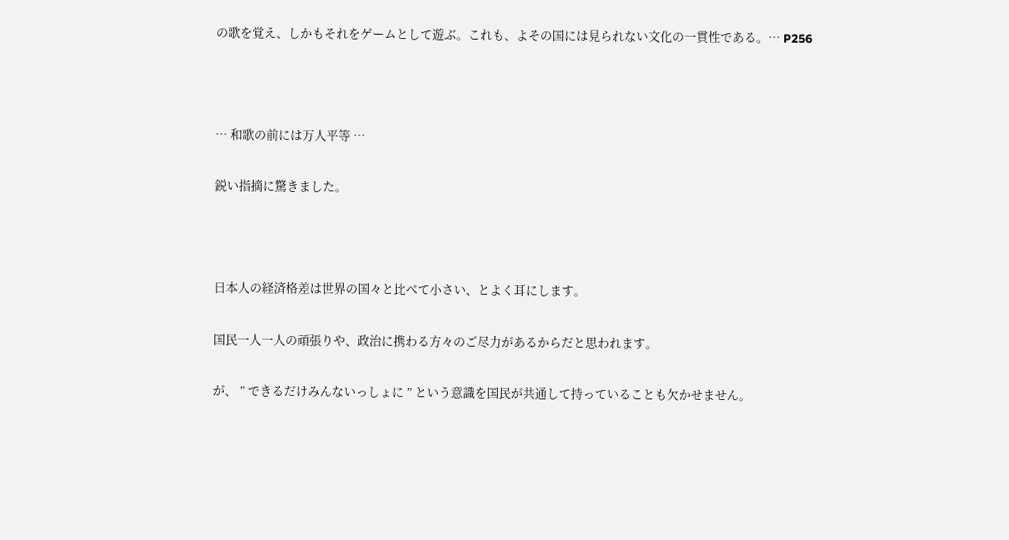の歌を覚え、しかもそれをゲームとして遊ぶ。これも、よその国には見られない文化の一貫性である。… P256



… 和歌の前には万人平等 …

鋭い指摘に驚きました。



日本人の経済格差は世界の国々と比べて小さい、とよく耳にします。

国民一人一人の頑張りや、政治に携わる方々のご尽力があるからだと思われます。

が、 ” できるだけみんないっしょに ” という意識を国民が共通して持っていることも欠かせません。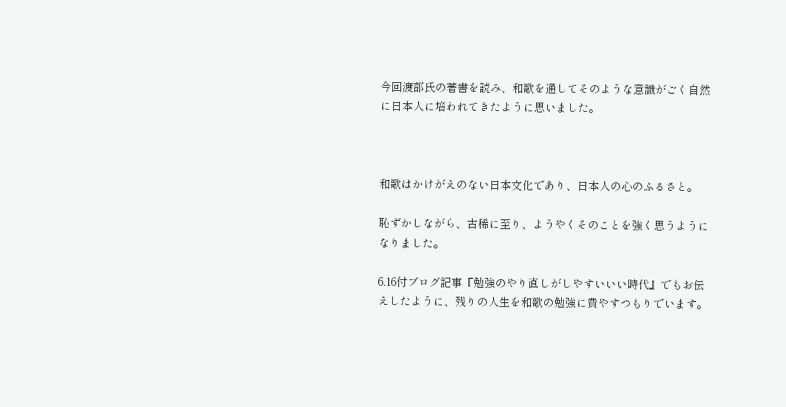今回渡部氏の著書を読み、和歌を通してそのような意識がごく自然に日本人に培われてきたように思いました。



和歌はかけがえのない日本文化であり、日本人の心のふるさと。

恥ずかしながら、古稀に至り、ようやくそのことを強く思うようになりました。

6.16付ブログ記事『勉強のやり直しがしやすいいい時代』でもお伝えしたように、残りの人生を和歌の勉強に費やすつもりでいます。